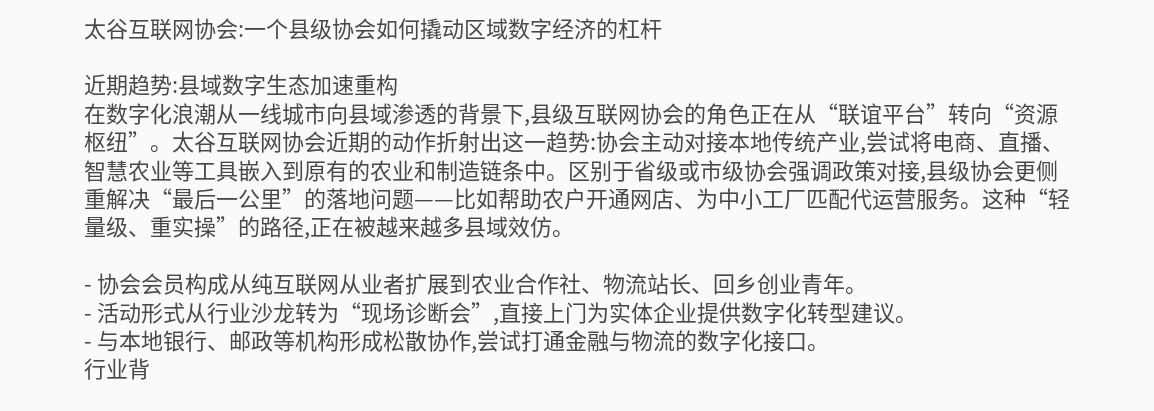太谷互联网协会:一个县级协会如何撬动区域数字经济的杠杆

近期趋势:县域数字生态加速重构
在数字化浪潮从一线城市向县域渗透的背景下,县级互联网协会的角色正在从“联谊平台”转向“资源枢纽”。太谷互联网协会近期的动作折射出这一趋势:协会主动对接本地传统产业,尝试将电商、直播、智慧农业等工具嵌入到原有的农业和制造链条中。区别于省级或市级协会强调政策对接,县级协会更侧重解决“最后一公里”的落地问题——比如帮助农户开通网店、为中小工厂匹配代运营服务。这种“轻量级、重实操”的路径,正在被越来越多县域效仿。

- 协会会员构成从纯互联网从业者扩展到农业合作社、物流站长、回乡创业青年。
- 活动形式从行业沙龙转为“现场诊断会”,直接上门为实体企业提供数字化转型建议。
- 与本地银行、邮政等机构形成松散协作,尝试打通金融与物流的数字化接口。
行业背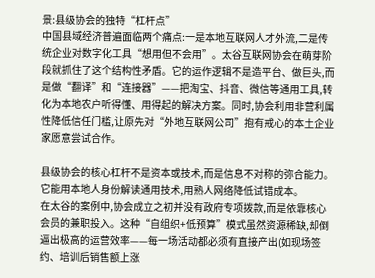景:县级协会的独特“杠杆点”
中国县域经济普遍面临两个痛点:一是本地互联网人才外流,二是传统企业对数字化工具“想用但不会用”。太谷互联网协会在萌芽阶段就抓住了这个结构性矛盾。它的运作逻辑不是造平台、做巨头,而是做“翻译”和“连接器”——把淘宝、抖音、微信等通用工具,转化为本地农户听得懂、用得起的解决方案。同时,协会利用非营利属性降低信任门槛,让原先对“外地互联网公司”抱有戒心的本土企业家愿意尝试合作。

县级协会的核心杠杆不是资本或技术,而是信息不对称的弥合能力。它能用本地人身份解读通用技术,用熟人网络降低试错成本。
在太谷的案例中,协会成立之初并没有政府专项拨款,而是依靠核心会员的兼职投入。这种“自组织+低预算”模式虽然资源稀缺,却倒逼出极高的运营效率——每一场活动都必须有直接产出(如现场签约、培训后销售额上涨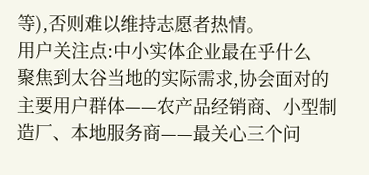等),否则难以维持志愿者热情。
用户关注点:中小实体企业最在乎什么
聚焦到太谷当地的实际需求,协会面对的主要用户群体——农产品经销商、小型制造厂、本地服务商——最关心三个问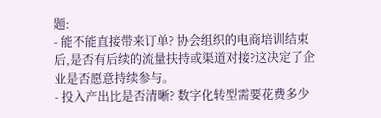题:
- 能不能直接带来订单? 协会组织的电商培训结束后,是否有后续的流量扶持或渠道对接?这决定了企业是否愿意持续参与。
- 投入产出比是否清晰? 数字化转型需要花费多少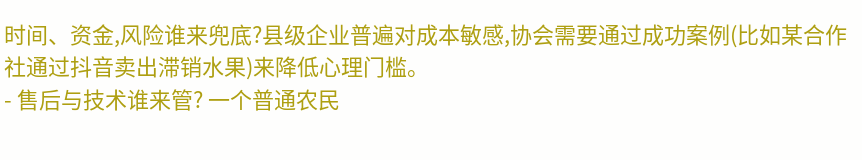时间、资金,风险谁来兜底?县级企业普遍对成本敏感,协会需要通过成功案例(比如某合作社通过抖音卖出滞销水果)来降低心理门槛。
- 售后与技术谁来管? 一个普通农民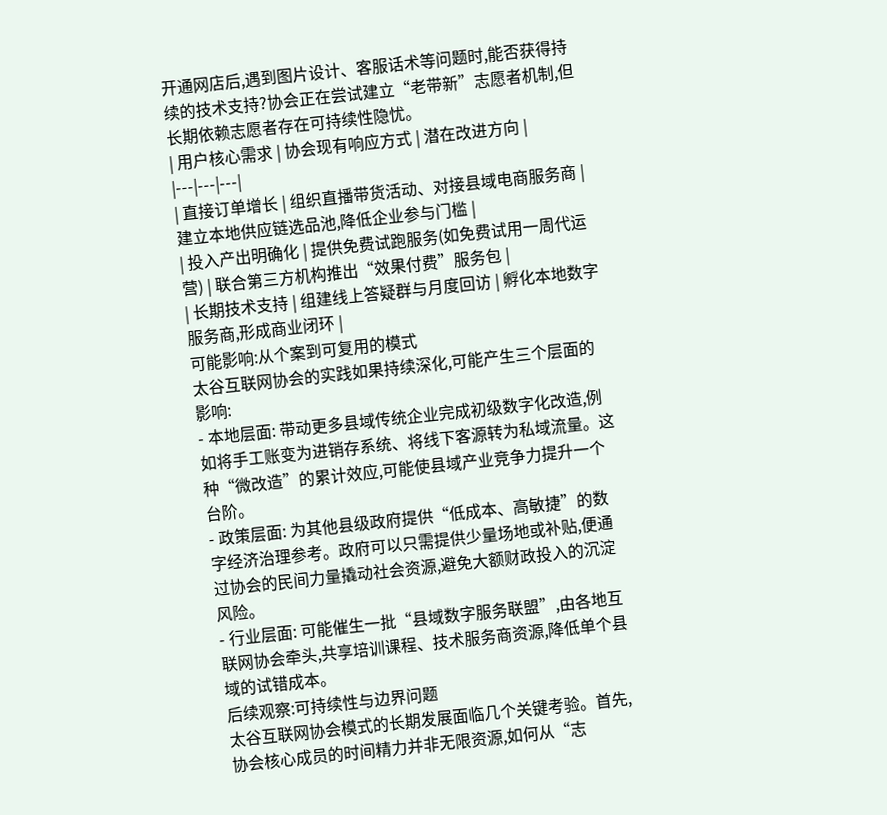开通网店后,遇到图片设计、客服话术等问题时,能否获得持续的技术支持?协会正在尝试建立“老带新”志愿者机制,但长期依赖志愿者存在可持续性隐忧。
| 用户核心需求 | 协会现有响应方式 | 潜在改进方向 |
|---|---|---|
| 直接订单增长 | 组织直播带货活动、对接县域电商服务商 | 建立本地供应链选品池,降低企业参与门槛 |
| 投入产出明确化 | 提供免费试跑服务(如免费试用一周代运营) | 联合第三方机构推出“效果付费”服务包 |
| 长期技术支持 | 组建线上答疑群与月度回访 | 孵化本地数字服务商,形成商业闭环 |
可能影响:从个案到可复用的模式
太谷互联网协会的实践如果持续深化,可能产生三个层面的影响:
- 本地层面: 带动更多县域传统企业完成初级数字化改造,例如将手工账变为进销存系统、将线下客源转为私域流量。这种“微改造”的累计效应,可能使县域产业竞争力提升一个台阶。
- 政策层面: 为其他县级政府提供“低成本、高敏捷”的数字经济治理参考。政府可以只需提供少量场地或补贴,便通过协会的民间力量撬动社会资源,避免大额财政投入的沉淀风险。
- 行业层面: 可能催生一批“县域数字服务联盟”,由各地互联网协会牵头,共享培训课程、技术服务商资源,降低单个县域的试错成本。
后续观察:可持续性与边界问题
太谷互联网协会模式的长期发展面临几个关键考验。首先,协会核心成员的时间精力并非无限资源,如何从“志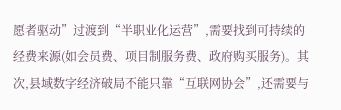愿者驱动”过渡到“半职业化运营”,需要找到可持续的经费来源(如会员费、项目制服务费、政府购买服务)。其次,县域数字经济破局不能只靠“互联网协会”,还需要与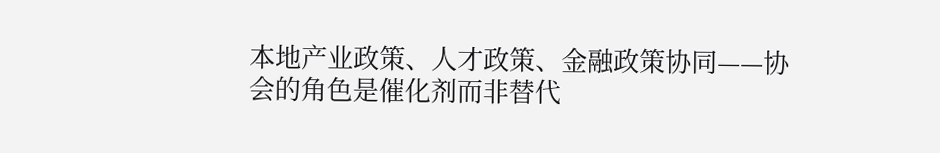本地产业政策、人才政策、金融政策协同——协会的角色是催化剂而非替代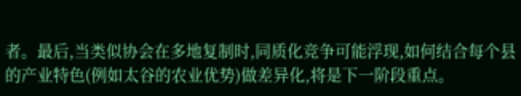者。最后,当类似协会在多地复制时,同质化竞争可能浮现,如何结合每个县的产业特色(例如太谷的农业优势)做差异化,将是下一阶段重点。